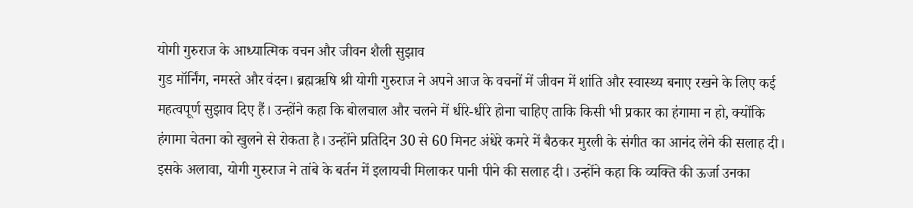योगी गुरुराज के आध्यात्मिक वचन और जीवन शैली सुझाव
गुड मॉर्निंग, नमस्ते और वंदन। ब्रह्मऋषि श्री योगी गुरुराज ने अपने आज के वचनों में जीवन में शांति और स्वास्थ्य बनाए रखने के लिए कई महत्वपूर्ण सुझाव दिए हैं। उन्होंने कहा कि बोलचाल और चलने में धीरे-धीरे होना चाहिए ताकि किसी भी प्रकार का हंगामा न हो, क्योंकि हंगामा चेतना को खुलने से रोकता है। उन्होंने प्रतिदिन 30 से 60 मिनट अंधेरे कमरे में बैठकर मुरली के संगीत का आनंद लेने की सलाह दी।
इसके अलावा, योगी गुरुराज ने तांबे के बर्तन में इलायची मिलाकर पानी पीने की सलाह दी। उन्होंने कहा कि व्यक्ति की ऊर्जा उनका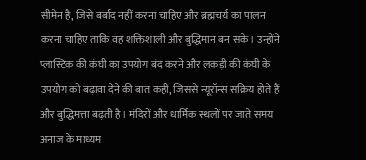सीमेन है, जिसे बर्बाद नहीं करना चाहिए और ब्रह्मचर्य का पालन करना चाहिए ताकि वह शक्तिशाली और बुद्धिमान बन सके। उन्होंने प्लास्टिक की कंघी का उपयोग बंद करने और लकड़ी की कंघी के उपयोग को बढ़ावा देने की बात कही, जिससे न्यूरॉन्स सक्रिय होते हैं और बुद्धिमत्ता बढ़ती है। मंदिरों और धार्मिक स्थलों पर जाते समय अनाज के माध्यम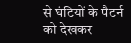से घंटियों के पैटर्न को देखकर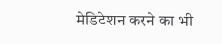मेडिटेशन करने का भी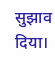सुझाव दिया।